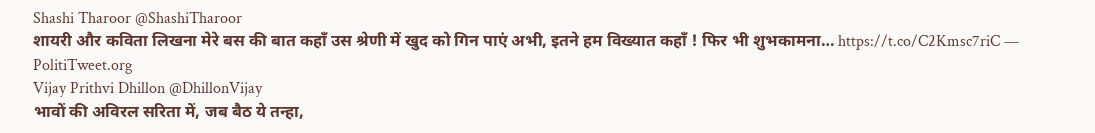Shashi Tharoor @ShashiTharoor
शायरी और कविता लिखना मेरे बस की बात कहाँ उस श्रेणी में खुद को गिन पाएं अभी, इतने हम विख्यात कहाँ ! फिर भी शुभकामना… https://t.co/C2Kmsc7riC — PolitiTweet.org
Vijay Prithvi Dhillon @DhillonVijay
भावों की अविरल सरिता में, जब बैठ ये तन्हा,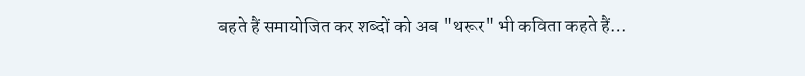बहते हैं समायोजित कर शब्दों को अब "थरूर" भी कविता कहते हैं…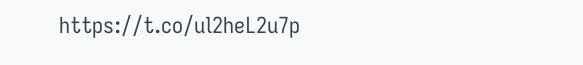https://t.co/ul2heL2u7p